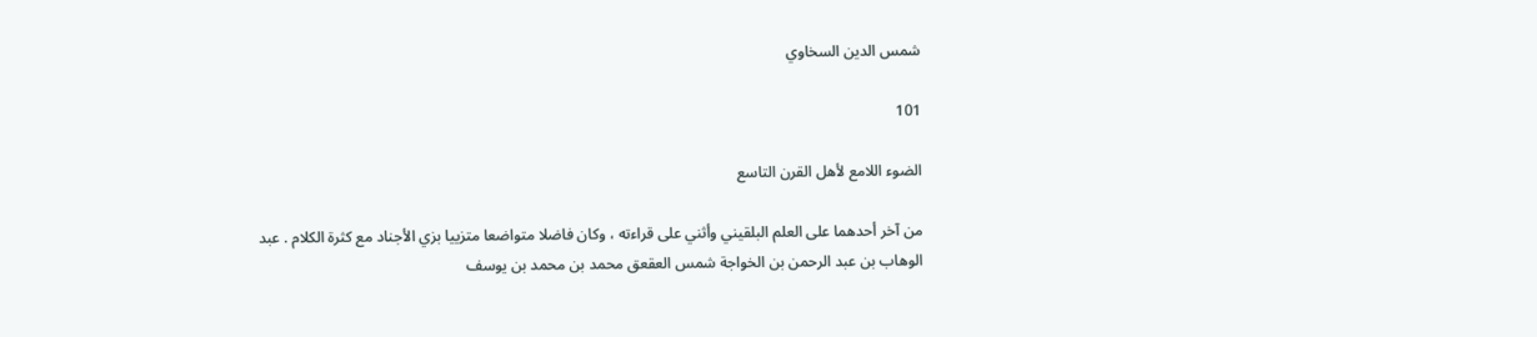شمس الدين السخاوي

101

الضوء اللامع لأهل القرن التاسع

من آخر أحدهما على العلم البلقيني وأثني على قراءته ، وكان فاضلا متواضعا متزييا بزي الأجناد مع كثرة الكلام . عبد الوهاب بن عبد الرحمن بن الخواجة شمس العقعق محمد بن محمد بن يوسف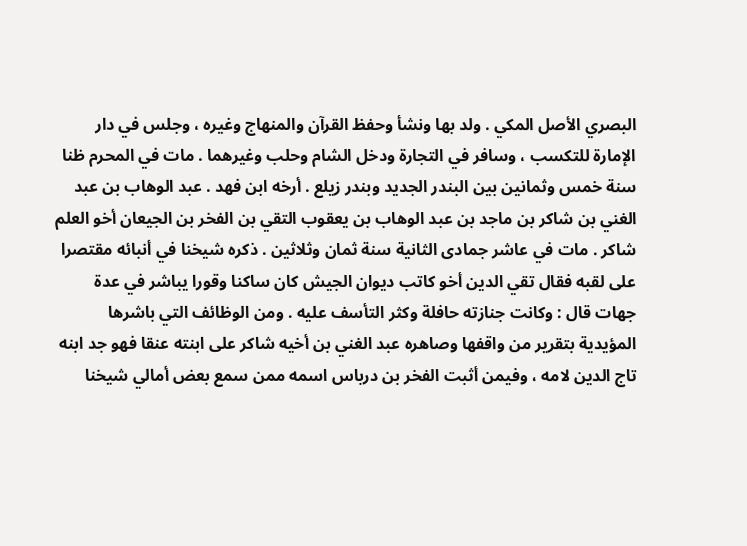البصري الأصل المكي . ولد بها ونشأ وحفظ القرآن والمنهاج وغيره ، وجلس في دار الإمارة للتكسب ، وسافر في التجارة ودخل الشام وحلب وغيرهما . مات في المحرم ظنا سنة خمس وثمانين بين البندر الجديد وبندر زيلع . أرخه ابن فهد . عبد الوهاب بن عبد الغني بن شاكر بن ماجد بن عبد الوهاب بن يعقوب التقي بن الفخر بن الجيعان أخو العلم شاكر . مات في عاشر جمادى الثانية سنة ثمان وثلاثين . ذكره شيخنا في أنبائه مقتصرا على لقبه فقال تقي الدين أخو كاتب ديوان الجيش كان ساكنا وقورا يباشر في عدة جهات قال : وكانت جنازته حافلة وكثر التأسف عليه . ومن الوظائف التي باشرها المؤيدية بتقرير من واقفها وصاهره عبد الغني بن أخيه شاكر على ابنته عنقا فهو جد ابنه تاج الدين لامه ، وفيمن أثبت الفخر بن درباس اسمه ممن سمع بعض أمالي شيخنا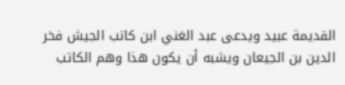القديمة عبيد ويدعى عبد الغني ابن كاتب الجيش فخر الدين بن الجيعان ويشبه أن يكون هذا وهم الكاتب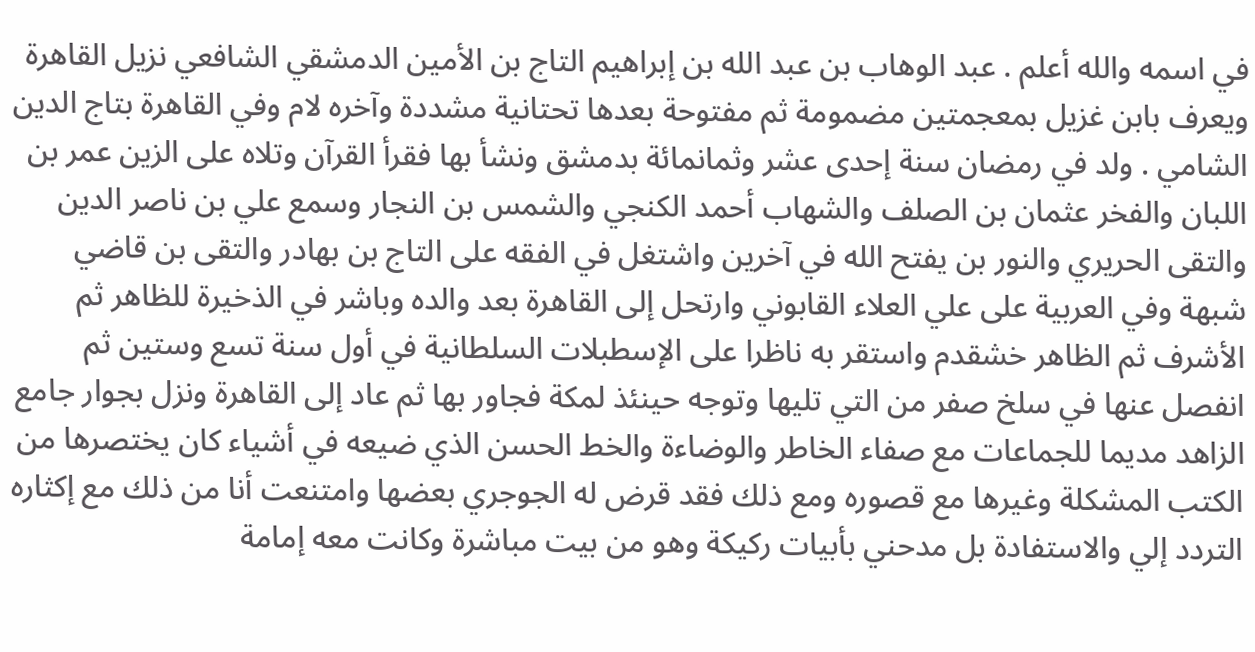في اسمه والله أعلم . عبد الوهاب بن عبد الله بن إبراهيم التاج بن الأمين الدمشقي الشافعي نزيل القاهرة ويعرف بابن غزيل بمعجمتين مضمومة ثم مفتوحة بعدها تحتانية مشددة وآخره لام وفي القاهرة بتاج الدين الشامي . ولد في رمضان سنة إحدى عشر وثمانمائة بدمشق ونشأ بها فقرأ القرآن وتلاه على الزين عمر بن اللبان والفخر عثمان بن الصلف والشهاب أحمد الكنجي والشمس بن النجار وسمع علي بن ناصر الدين والتقى الحريري والنور بن يفتح الله في آخرين واشتغل في الفقه على التاج بن بهادر والتقى بن قاضي شبهة وفي العربية على علي العلاء القابوني وارتحل إلى القاهرة بعد والده وباشر في الذخيرة للظاهر ثم الأشرف ثم الظاهر خشقدم واستقر به ناظرا على الإسطبلات السلطانية في أول سنة تسع وستين ثم انفصل عنها في سلخ صفر من التي تليها وتوجه حينئذ لمكة فجاور بها ثم عاد إلى القاهرة ونزل بجوار جامع الزاهد مديما للجماعات مع صفاء الخاطر والوضاءة والخط الحسن الذي ضيعه في أشياء كان يختصرها من الكتب المشكلة وغيرها مع قصوره ومع ذلك فقد قرض له الجوجري بعضها وامتنعت أنا من ذلك مع إكثاره التردد إلي والاستفادة بل مدحني بأبيات ركيكة وهو من بيت مباشرة وكانت معه إمامة